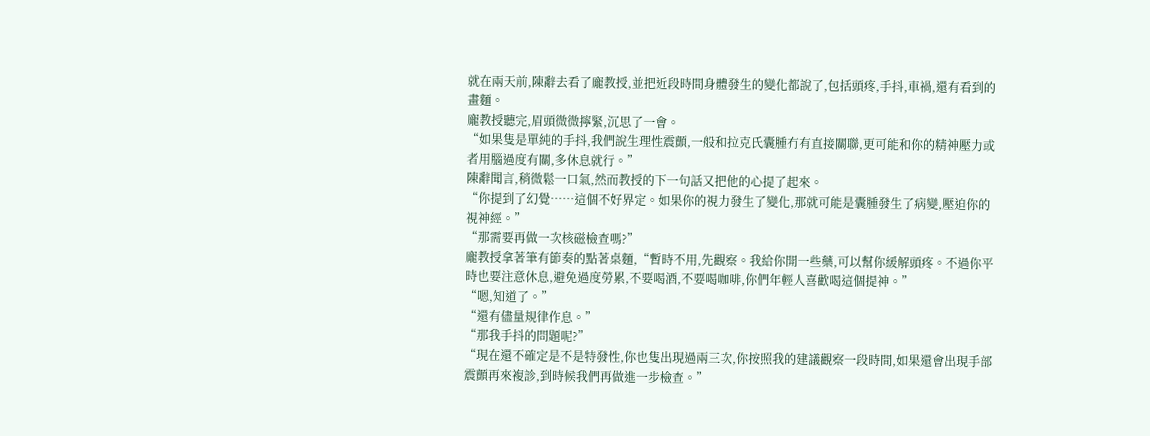就在兩天前,陳辭去看了龐教授,並把近段時間身體發生的變化都說了,包括頭疼,手抖,車禍,還有看到的畫麵。
龐教授聽完,眉頭微微擰緊,沉思了一會。
“如果隻是單純的手抖,我們說生理性震顫,一般和拉克氏囊腫冇有直接關聯,更可能和你的精神壓力或者用腦過度有關,多休息就行。”
陳辭聞言,稍微鬆一口氣,然而教授的下一句話又把他的心提了起來。
“你提到了幻覺……這個不好界定。如果你的視力發生了變化,那就可能是囊腫發生了病變,壓迫你的視神經。”
“那需要再做一次核磁檢查嗎?”
龐教授拿著筆有節奏的點著桌麵,“暫時不用,先觀察。我給你開一些藥,可以幫你緩解頭疼。不過你平時也要注意休息,避免過度勞累,不要喝酒,不要喝咖啡,你們年輕人喜歡喝這個提神。”
“嗯,知道了。”
“還有儘量規律作息。”
“那我手抖的問題呢?”
“現在還不確定是不是特發性,你也隻出現過兩三次,你按照我的建議觀察一段時間,如果還會出現手部震顫再來複診,到時候我們再做進一步檢查。”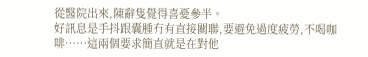從醫院出來,陳辭隻覺得喜憂參半。
好訊息是手抖跟囊腫冇有直接關聯,要避免過度疲勞,不喝咖啡……這兩個要求簡直就是在對他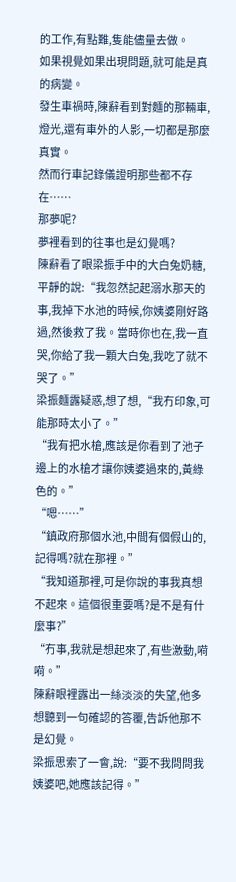的工作,有點難,隻能儘量去做。
如果視覺如果出現問題,就可能是真的病變。
發生車禍時,陳辭看到對麵的那輛車,燈光,還有車外的人影,一切都是那麼真實。
然而行車記錄儀證明那些都不存在……
那夢呢?
夢裡看到的往事也是幻覺嗎?
陳辭看了眼梁振手中的大白兔奶糖,平靜的說:“我忽然記起溺水那天的事,我掉下水池的時候,你姨婆剛好路過,然後救了我。當時你也在,我一直哭,你給了我一顆大白兔,我吃了就不哭了。”
梁振麵露疑惑,想了想,“我冇印象,可能那時太小了。”
“我有把水槍,應該是你看到了池子邊上的水槍才讓你姨婆過來的,黃綠色的。”
“嗯……”
“鎮政府那個水池,中間有個假山的,記得嗎?就在那裡。”
“我知道那裡,可是你說的事我真想不起來。這個很重要嗎?是不是有什麼事?”
“冇事,我就是想起來了,有些激動,嗬嗬。”
陳辭眼裡露出一絲淡淡的失望,他多想聽到一句確認的答覆,告訴他那不是幻覺。
梁振思索了一會,說:“要不我問問我姨婆吧,她應該記得。”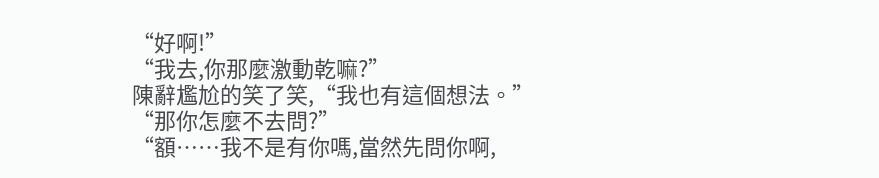“好啊!”
“我去,你那麼激動乾嘛?”
陳辭尷尬的笑了笑,“我也有這個想法。”
“那你怎麼不去問?”
“額……我不是有你嗎,當然先問你啊,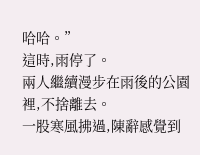哈哈。”
這時,雨停了。
兩人繼續漫步在雨後的公園裡,不捨離去。
一股寒風拂過,陳辭感覺到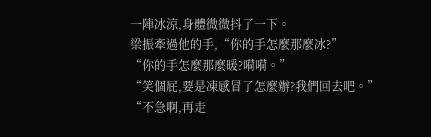一陣冰涼,身體微微抖了一下。
梁振牽過他的手,“你的手怎麼那麼冰?”
“你的手怎麼那麼暖?嗬嗬。”
“笑個屁,要是凍感冒了怎麼辦?我們回去吧。”
“不急啊,再走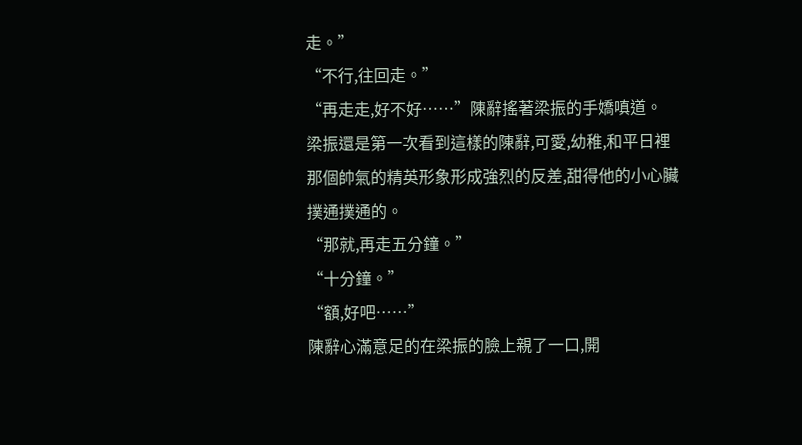走。”
“不行,往回走。”
“再走走,好不好……”陳辭搖著梁振的手嬌嗔道。
梁振還是第一次看到這樣的陳辭,可愛,幼稚,和平日裡那個帥氣的精英形象形成強烈的反差,甜得他的小心臟撲通撲通的。
“那就,再走五分鐘。”
“十分鐘。”
“額,好吧……”
陳辭心滿意足的在梁振的臉上親了一口,開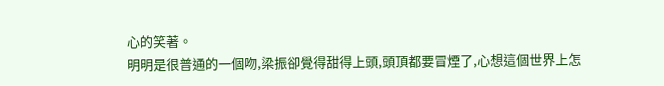心的笑著。
明明是很普通的一個吻,梁振卻覺得甜得上頭,頭頂都要冒煙了,心想這個世界上怎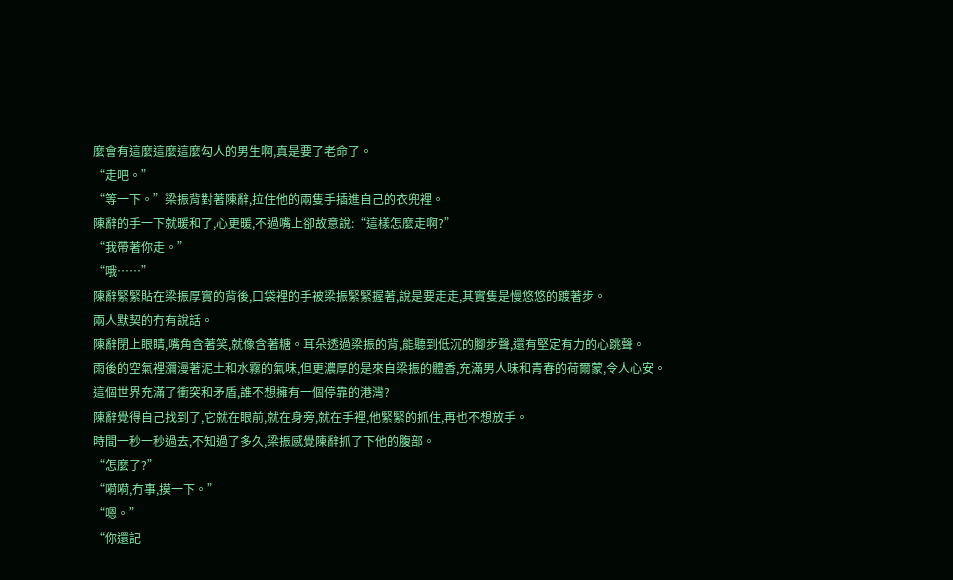麼會有這麼這麼這麼勾人的男生啊,真是要了老命了。
“走吧。”
“等一下。”梁振背對著陳辭,拉住他的兩隻手插進自己的衣兜裡。
陳辭的手一下就暖和了,心更暖,不過嘴上卻故意說:“這樣怎麼走啊?”
“我帶著你走。”
“哦……”
陳辭緊緊貼在梁振厚實的背後,口袋裡的手被梁振緊緊握著,說是要走走,其實隻是慢悠悠的踱著步。
兩人默契的冇有說話。
陳辭閉上眼睛,嘴角含著笑,就像含著糖。耳朵透過梁振的背,能聽到低沉的腳步聲,還有堅定有力的心跳聲。
雨後的空氣裡瀰漫著泥土和水霧的氣味,但更濃厚的是來自梁振的體香,充滿男人味和青春的荷爾蒙,令人心安。
這個世界充滿了衝突和矛盾,誰不想擁有一個停靠的港灣?
陳辭覺得自己找到了,它就在眼前,就在身旁,就在手裡,他緊緊的抓住,再也不想放手。
時間一秒一秒過去,不知過了多久,梁振感覺陳辭抓了下他的腹部。
“怎麼了?”
“嗬嗬,冇事,摸一下。”
“嗯。”
“你還記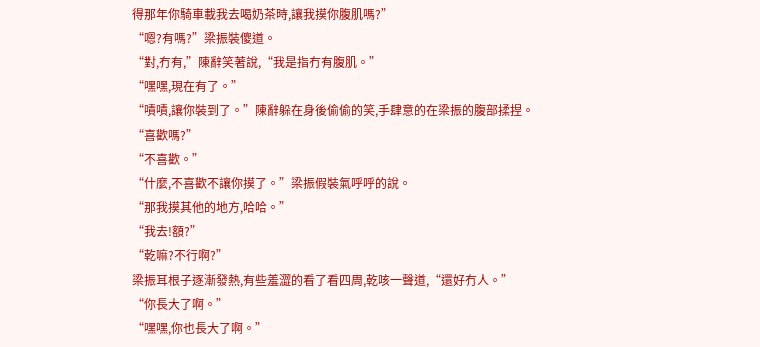得那年你騎車載我去喝奶茶時,讓我摸你腹肌嗎?”
“嗯?有嗎?”梁振裝傻道。
“對,冇有,”陳辭笑著說,“我是指冇有腹肌。”
“嘿嘿,現在有了。”
“嘖嘖,讓你裝到了。”陳辭躲在身後偷偷的笑,手肆意的在梁振的腹部揉捏。
“喜歡嗎?”
“不喜歡。”
“什麼,不喜歡不讓你摸了。”梁振假裝氣呼呼的說。
“那我摸其他的地方,哈哈。”
“我去!額?”
“乾嘛?不行啊?”
梁振耳根子逐漸發熱,有些羞澀的看了看四周,乾咳一聲道,“還好冇人。”
“你長大了啊。”
“嘿嘿,你也長大了啊。”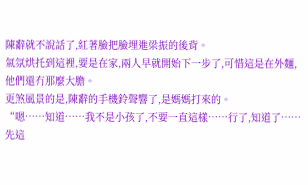陳辭就不說話了,紅著臉把臉埋進梁振的後背。
氣氛烘托到這裡,要是在家,兩人早就開始下一步了,可惜這是在外麵,他們還冇那麼大膽。
更煞風景的是,陳辭的手機鈴聲響了,是媽媽打來的。
“嗯……知道……我不是小孩了,不要一直這樣……行了,知道了……先這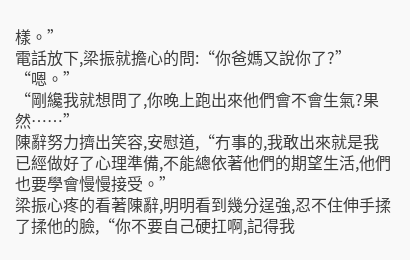樣。”
電話放下,梁振就擔心的問:“你爸媽又說你了?”
“嗯。”
“剛纔我就想問了,你晚上跑出來他們會不會生氣?果然……”
陳辭努力擠出笑容,安慰道,“冇事的,我敢出來就是我已經做好了心理準備,不能總依著他們的期望生活,他們也要學會慢慢接受。”
梁振心疼的看著陳辭,明明看到幾分逞強,忍不住伸手揉了揉他的臉,“你不要自己硬扛啊,記得我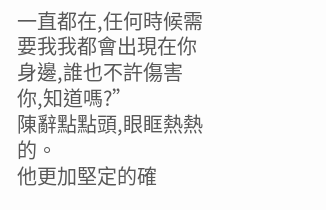一直都在,任何時候需要我我都會出現在你身邊,誰也不許傷害你,知道嗎?”
陳辭點點頭,眼眶熱熱的。
他更加堅定的確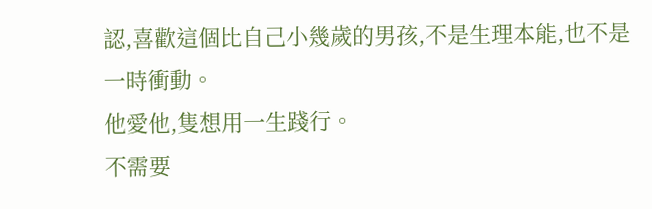認,喜歡這個比自己小幾歲的男孩,不是生理本能,也不是一時衝動。
他愛他,隻想用一生踐行。
不需要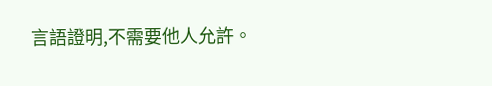言語證明,不需要他人允許。